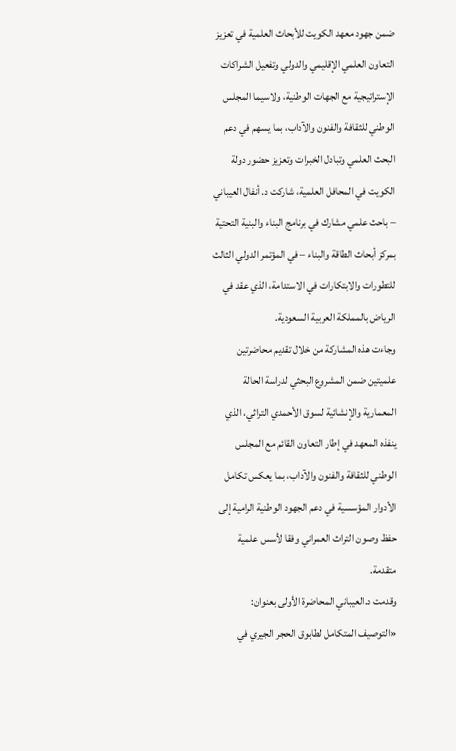ضمن جهود معهد الكويت للأبحاث العلمية في تعزيز التعاون العلمي الإقليمي والدولي وتفعيل الشراكات الإستراتيجية مع الجهات الوطنية، ولاسيما المجلس الوطني للثقافة والفنون والآداب، بما يسهم في دعم البحث العلمي وتبادل الخبرات وتعزيز حضور دولة الكويت في المحافل العلمية، شاركت د. أنفال العيباني – باحث علمي مشارك في برنامج البناء والبنية التحتية بمركز أبحاث الطاقة والبناء – في المؤتمر الدولي الثالث للتطورات والابتكارات في الاستدامة، الذي عقد في الرياض بالمملكة العربية السعودية.
وجاءت هذه المشاركة من خلال تقديم محاضرتين علميتين ضمن المشروع البحثي لدراسة الحالة المعمارية والإنشائية لسوق الأحمدي التراثي، الذي ينفذه المعهد في إطار التعاون القائم مع المجلس الوطني للثقافة والفنون والآداب، بما يعكس تكامل الأدوار المؤسسية في دعم الجهود الوطنية الرامية إلى حفظ وصون التراث العمراني وفقا لأسس علمية متقدمة.
وقدمت د.العيباني المحاضرة الأولى بعنوان: «التوصيف المتكامل لطابوق الحجر الجيري في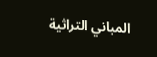المباني التراثية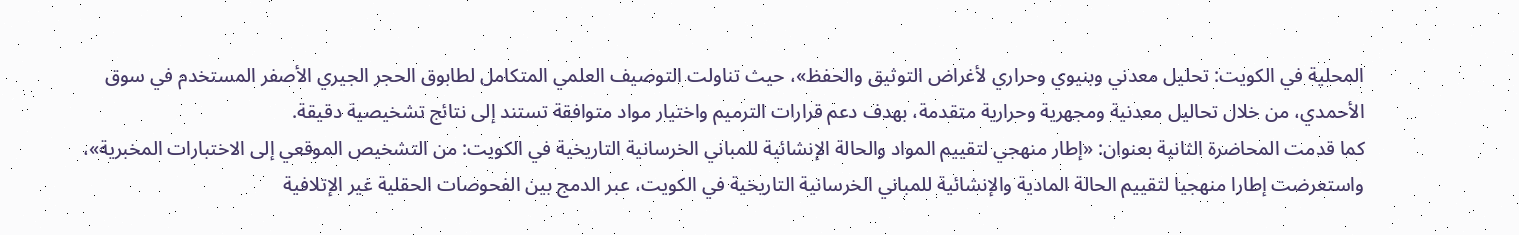المحلية في الكويت: تحليل معدني وبنيوي وحراري لأغراض التوثيق والحفظ»، حيث تناولت التوصيف العلمي المتكامل لطابوق الحجر الجيري الأصفر المستخدم في سوق الأحمدي، من خلال تحاليل معدنية ومجهرية وحرارية متقدمة، بهدف دعم قرارات الترميم واختيار مواد متوافقة تستند إلى نتائج تشخيصية دقيقة.
كما قدمت المحاضرة الثانية بعنوان: «إطار منهجي لتقييم المواد والحالة الإنشائية للمباني الخرسانية التاريخية في الكويت: من التشخيص الموقعي إلى الاختبارات المخبرية»، واستعرضت إطارا منهجيا لتقييم الحالة المادية والإنشائية للمباني الخرسانية التاريخية في الكويت، عبر الدمج بين الفحوصات الحقلية غير الإتلافية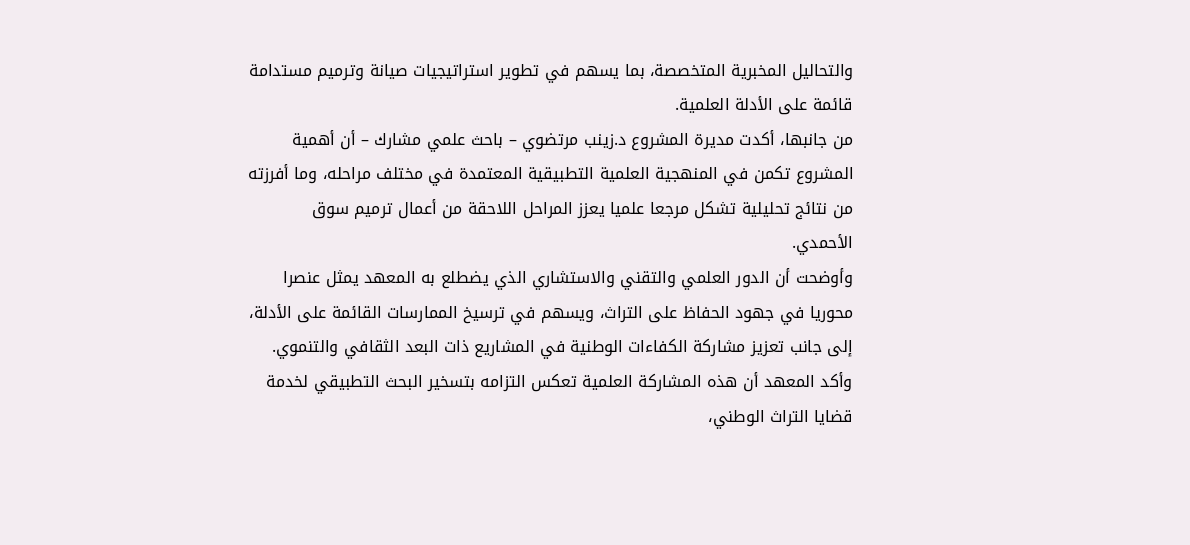والتحاليل المخبرية المتخصصة، بما يسهم في تطوير استراتيجيات صيانة وترميم مستدامة قائمة على الأدلة العلمية.
من جانبها، أكدت مديرة المشروع د.زينب مرتضوي – باحث علمي مشارك – أن أهمية المشروع تكمن في المنهجية العلمية التطبيقية المعتمدة في مختلف مراحله، وما أفرزته من نتائج تحليلية تشكل مرجعا علميا يعزز المراحل اللاحقة من أعمال ترميم سوق الأحمدي.
وأوضحت أن الدور العلمي والتقني والاستشاري الذي يضطلع به المعهد يمثل عنصرا محوريا في جهود الحفاظ على التراث، ويسهم في ترسيخ الممارسات القائمة على الأدلة، إلى جانب تعزيز مشاركة الكفاءات الوطنية في المشاريع ذات البعد الثقافي والتنموي.
وأكد المعهد أن هذه المشاركة العلمية تعكس التزامه بتسخير البحث التطبيقي لخدمة قضايا التراث الوطني،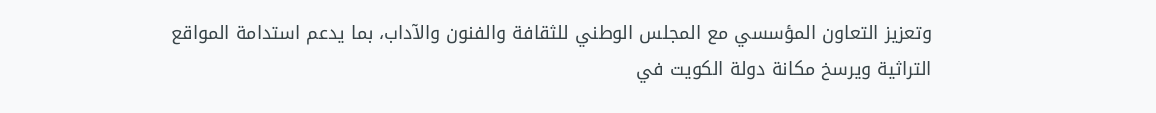وتعزيز التعاون المؤسسي مع المجلس الوطني للثقافة والفنون والآداب، بما يدعم استدامة المواقع التراثية ويرسخ مكانة دولة الكويت في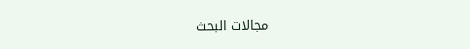مجالات البحث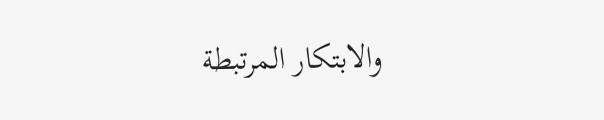والابتكار المرتبطة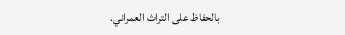بالحفاظ على التراث العمراني.